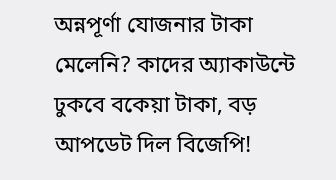অন্নপূর্ণা যোজনার টাকা মেলেনি? কাদের অ্যাকাউন্টে ঢুকবে বকেয়া টাকা, বড় আপডেট দিল বিজেপি!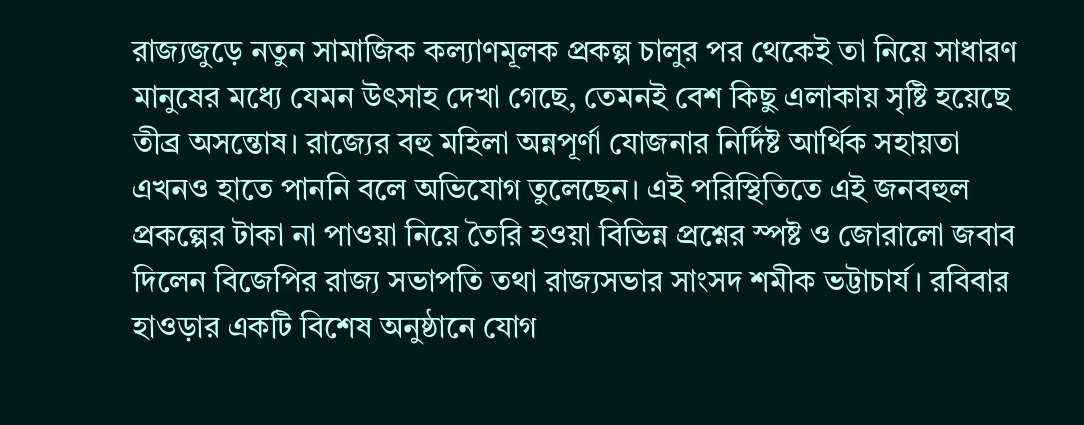রাজ্যজুড়ে নতুন সামাজিক কল্যাণমূলক প্রকল্প চালুর পর থেকেই তা নিয়ে সাধারণ মানুষের মধ্যে যেমন উৎসাহ দেখা গেছে, তেমনই বেশ কিছু এলাকায় সৃষ্টি হয়েছে তীব্র অসন্তোষ। রাজ্যের বহু মহিলা অন্নপূর্ণা যোজনার নির্দিষ্ট আর্থিক সহায়তা এখনও হাতে পাননি বলে অভিযোগ তুলেছেন। এই পরিস্থিতিতে এই জনবহুল প্রকল্পের টাকা না পাওয়া নিয়ে তৈরি হওয়া বিভিন্ন প্রশ্নের স্পষ্ট ও জোরালো জবাব দিলেন বিজেপির রাজ্য সভাপতি তথা রাজ্যসভার সাংসদ শমীক ভট্টাচার্য। রবিবার হাওড়ার একটি বিশেষ অনুষ্ঠানে যোগ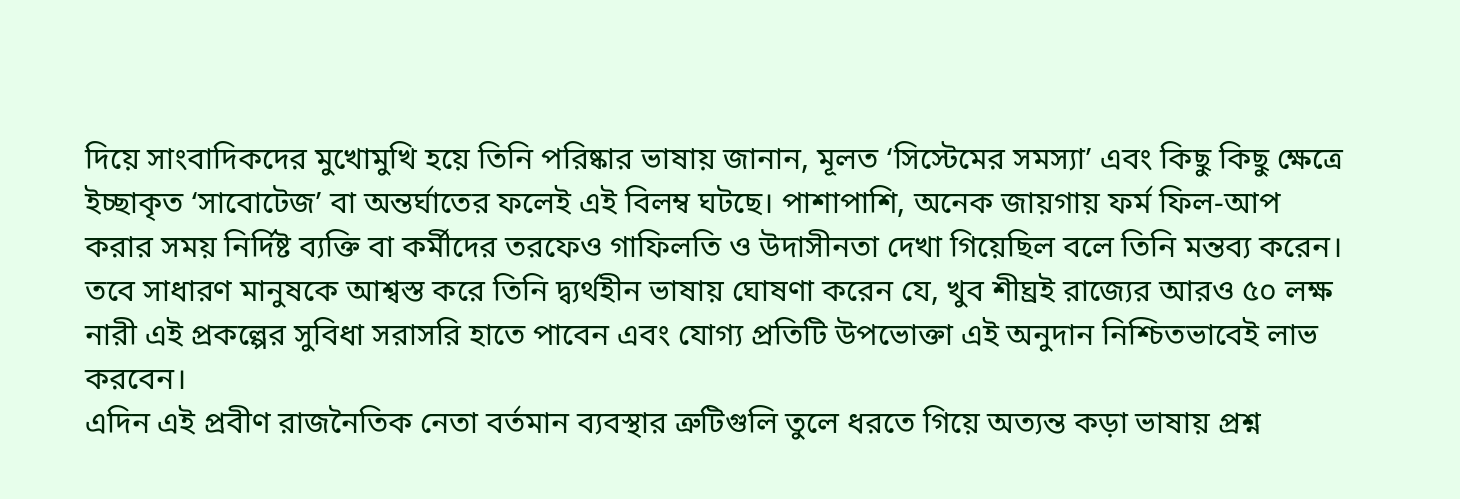দিয়ে সাংবাদিকদের মুখোমুখি হয়ে তিনি পরিষ্কার ভাষায় জানান, মূলত ‘সিস্টেমের সমস্যা’ এবং কিছু কিছু ক্ষেত্রে ইচ্ছাকৃত ‘সাবোটেজ’ বা অন্তর্ঘাতের ফলেই এই বিলম্ব ঘটছে। পাশাপাশি, অনেক জায়গায় ফর্ম ফিল-আপ করার সময় নির্দিষ্ট ব্যক্তি বা কর্মীদের তরফেও গাফিলতি ও উদাসীনতা দেখা গিয়েছিল বলে তিনি মন্তব্য করেন। তবে সাধারণ মানুষকে আশ্বস্ত করে তিনি দ্ব্যর্থহীন ভাষায় ঘোষণা করেন যে, খুব শীঘ্রই রাজ্যের আরও ৫০ লক্ষ নারী এই প্রকল্পের সুবিধা সরাসরি হাতে পাবেন এবং যোগ্য প্রতিটি উপভোক্তা এই অনুদান নিশ্চিতভাবেই লাভ করবেন।
এদিন এই প্রবীণ রাজনৈতিক নেতা বর্তমান ব্যবস্থার ত্রুটিগুলি তুলে ধরতে গিয়ে অত্যন্ত কড়া ভাষায় প্রশ্ন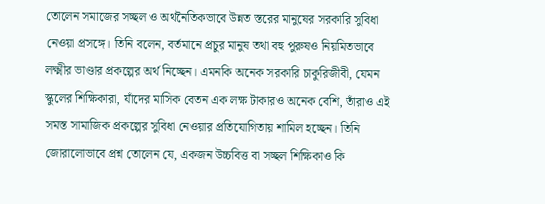তোলেন সমাজের সচ্ছল ও অর্থনৈতিকভাবে উন্নত স্তরের মানুষের সরকারি সুবিধা নেওয়া প্রসঙ্গে। তিনি বলেন, বর্তমানে প্রচুর মানুষ তথা বহু পুরুষও নিয়মিতভাবে লক্ষ্মীর ভাণ্ডার প্রকল্পের অর্থ নিচ্ছেন। এমনকি অনেক সরকারি চাকুরিজীবী, যেমন স্কুলের শিক্ষিকারা, যাঁদের মাসিক বেতন এক লক্ষ টাকারও অনেক বেশি, তাঁরাও এই সমস্ত সামাজিক প্রকল্পের সুবিধা নেওয়ার প্রতিযোগিতায় শামিল হচ্ছেন। তিনি জোরালোভাবে প্রশ্ন তোলেন যে, একজন উচ্চবিত্ত বা সচ্ছল শিক্ষিকাও কি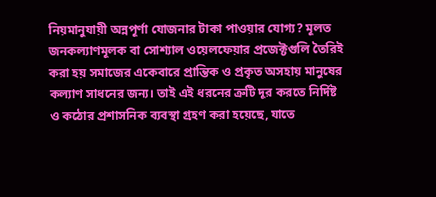নিয়মানুযায়ী অন্নপূর্ণা যোজনার টাকা পাওয়ার যোগ্য? মূলত জনকল্যাণমূলক বা সোশ্যাল ওয়েলফেয়ার প্রজেক্টগুলি তৈরিই করা হয় সমাজের একেবারে প্রান্তিক ও প্রকৃত অসহায় মানুষের কল্যাণ সাধনের জন্য। তাই এই ধরনের ত্রুটি দূর করতে নির্দিষ্ট ও কঠোর প্রশাসনিক ব্যবস্থা গ্রহণ করা হয়েছে, যাতে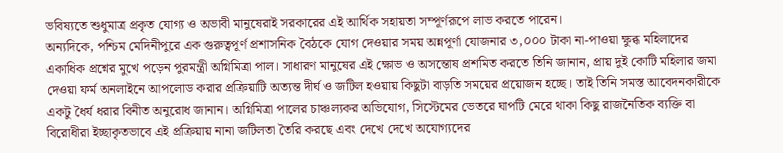ভবিষ্যতে শুধুমাত্র প্রকৃত যোগ্য ও অভাবী মানুষেরাই সরকারের এই আর্থিক সহায়তা সম্পূর্ণরূপে লাভ করতে পারেন।
অন্যদিকে, পশ্চিম মেদিনীপুরে এক গুরুত্বপূর্ণ প্রশাসনিক বৈঠকে যোগ দেওয়ার সময় অন্নপূর্ণা যোজনার ৩,০০০ টাকা না-পাওয়া ক্ষুব্ধ মহিলাদের একাধিক প্রশ্নের মুখে পড়েন পুরমন্ত্রী অগ্নিমিত্রা পাল। সাধারণ মানুষের এই ক্ষোভ ও অসন্তোষ প্রশমিত করতে তিনি জানান, প্রায় দুই কোটি মহিলার জমা দেওয়া ফর্ম অনলাইনে আপলোড করার প্রক্রিয়াটি অত্যন্ত দীর্ঘ ও জটিল হওয়ায় কিছুটা বাড়তি সময়ের প্রয়োজন হচ্ছে। তাই তিনি সমস্ত আবেদনকারীকে একটু ধৈর্য ধরার বিনীত অনুরোধ জানান। অগ্নিমিত্রা পালের চাঞ্চল্যকর অভিযোগ, সিস্টেমের ভেতরে ঘাপটি মেরে থাকা কিছু রাজনৈতিক ব্যক্তি বা বিরোধীরা ইচ্ছাকৃতভাবে এই প্রক্রিয়ায় নানা জটিলতা তৈরি করছে এবং দেখে দেখে অযোগ্যদের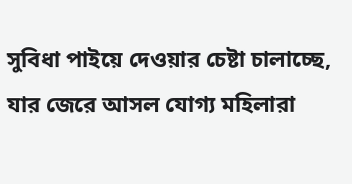সুবিধা পাইয়ে দেওয়ার চেষ্টা চালাচ্ছে, যার জেরে আসল যোগ্য মহিলারা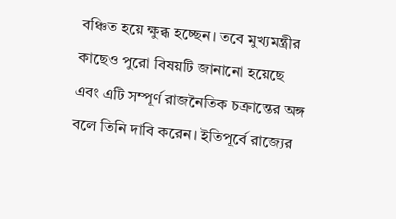বঞ্চিত হয়ে ক্ষুব্ধ হচ্ছেন। তবে মুখ্যমন্ত্রীর কাছেও পুরো বিষয়টি জানানো হয়েছে এবং এটি সম্পূর্ণ রাজনৈতিক চক্রান্তের অঙ্গ বলে তিনি দাবি করেন। ইতিপূর্বে রাজ্যের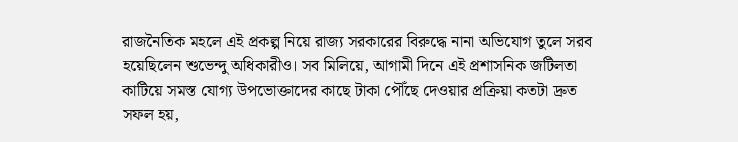রাজনৈতিক মহলে এই প্রকল্প নিয়ে রাজ্য সরকারের বিরুদ্ধে নানা অভিযোগ তুলে সরব হয়েছিলেন শুভেন্দু অধিকারীও। সব মিলিয়ে, আগামী দিনে এই প্রশাসনিক জটিলতা কাটিয়ে সমস্ত যোগ্য উপভোক্তাদের কাছে টাকা পৌঁছে দেওয়ার প্রক্রিয়া কতটা দ্রুত সফল হয়,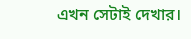এখন সেটাই দেখার।